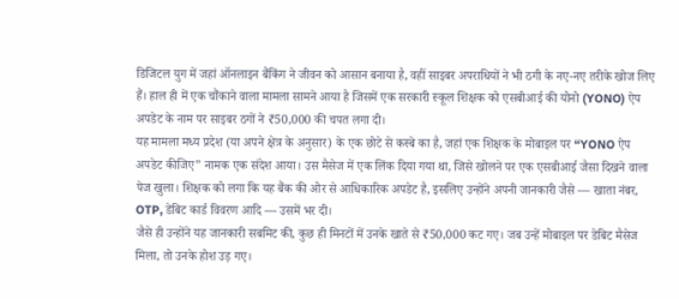डिजिटल युग में जहां ऑनलाइन बैंकिंग ने जीवन को आसान बनाया है, वहीं साइबर अपराधियों ने भी ठगी के नए-नए तरीके खोज लिए हैं। हाल ही में एक चौंकाने वाला मामला सामने आया है जिसमें एक सरकारी स्कूल शिक्षक को एसबीआई की योनो (YONO) ऐप अपडेट के नाम पर साइबर ठगों ने ₹50,000 की चपत लगा दी।
यह मामला मध्य प्रदेश (या अपने क्षेत्र के अनुसार) के एक छोटे से कस्बे का है, जहां एक शिक्षक के मोबाइल पर “YONO ऐप अपडेट कीजिए” नामक एक संदेश आया। उस मैसेज में एक लिंक दिया गया था, जिसे खोलने पर एक एसबीआई जैसा दिखने वाला पेज खुला। शिक्षक को लगा कि यह बैंक की ओर से आधिकारिक अपडेट है, इसलिए उन्होंने अपनी जानकारी जैसे — खाता नंबर, OTP, डेबिट कार्ड विवरण आदि — उसमें भर दी।
जैसे ही उन्होंने यह जानकारी सबमिट की, कुछ ही मिनटों में उनके खाते से ₹50,000 कट गए। जब उन्हें मोबाइल पर डेबिट मैसेज मिला, तो उनके होश उड़ गए।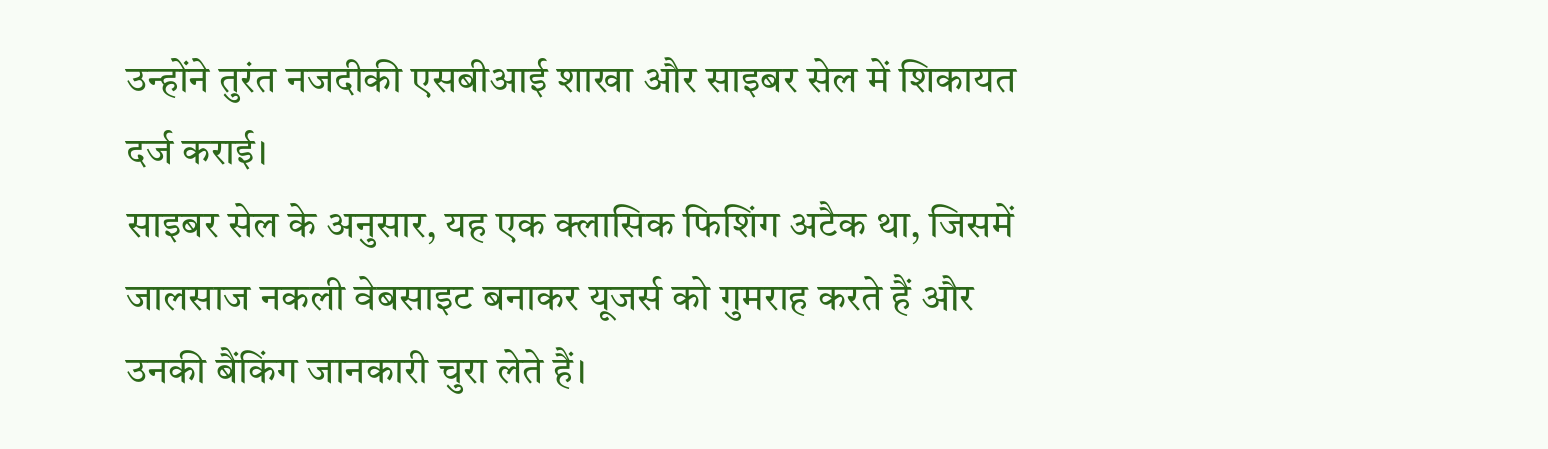उन्होंने तुरंत नजदीकी एसबीआई शाखा और साइबर सेल में शिकायत दर्ज कराई।
साइबर सेल के अनुसार, यह एक क्लासिक फिशिंग अटैक था, जिसमें जालसाज नकली वेबसाइट बनाकर यूजर्स को गुमराह करते हैं और उनकी बैंकिंग जानकारी चुरा लेते हैं।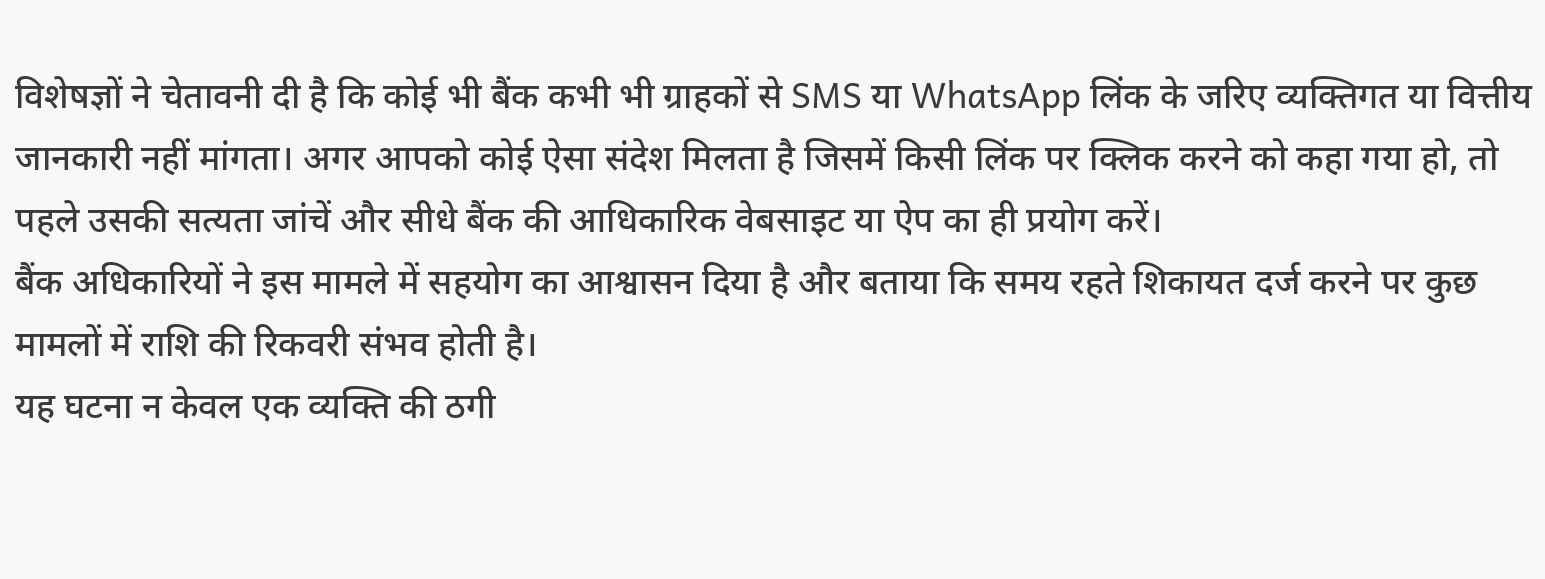विशेषज्ञों ने चेतावनी दी है कि कोई भी बैंक कभी भी ग्राहकों से SMS या WhatsApp लिंक के जरिए व्यक्तिगत या वित्तीय जानकारी नहीं मांगता। अगर आपको कोई ऐसा संदेश मिलता है जिसमें किसी लिंक पर क्लिक करने को कहा गया हो, तो पहले उसकी सत्यता जांचें और सीधे बैंक की आधिकारिक वेबसाइट या ऐप का ही प्रयोग करें।
बैंक अधिकारियों ने इस मामले में सहयोग का आश्वासन दिया है और बताया कि समय रहते शिकायत दर्ज करने पर कुछ मामलों में राशि की रिकवरी संभव होती है।
यह घटना न केवल एक व्यक्ति की ठगी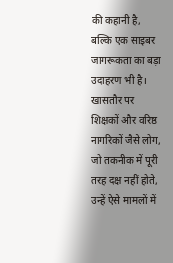की कहानी है, बल्कि एक साइबर जागरूकता का बड़ा उदाहरण भी है। खासतौर पर शिक्षकों और वरिष्ठ नागरिकों जैसे लोग, जो तकनीक में पूरी तरह दक्ष नहीं होते, उन्हें ऐसे मामलों में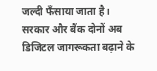जल्दी फँसाया जाता है।
सरकार और बैंक दोनों अब डिजिटल जागरूकता बढ़ाने के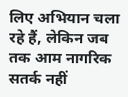लिए अभियान चला रहे हैं, लेकिन जब तक आम नागरिक सतर्क नहीं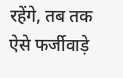रहेंगे, तब तक ऐसे फर्जीवाड़े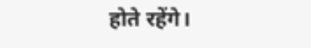होते रहेंगे।